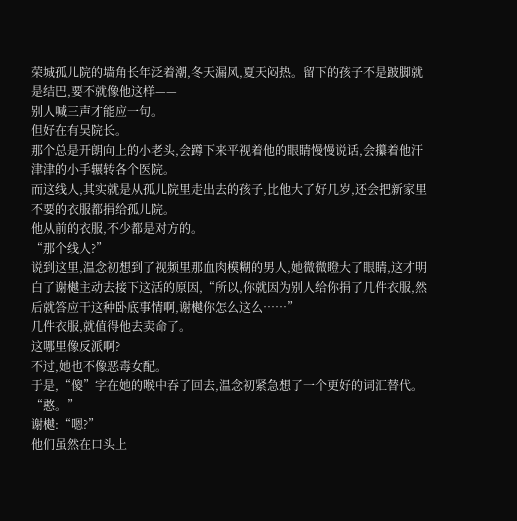荣城孤儿院的墙角长年泛着潮,冬天漏风,夏天闷热。留下的孩子不是跛脚就是结巴,要不就像他这样——
别人喊三声才能应一句。
但好在有吴院长。
那个总是开朗向上的小老头,会蹲下来平视着他的眼睛慢慢说话,会攥着他汗津津的小手辗转各个医院。
而这线人,其实就是从孤儿院里走出去的孩子,比他大了好几岁,还会把新家里不要的衣服都捐给孤儿院。
他从前的衣服,不少都是对方的。
“那个线人?”
说到这里,温念初想到了视频里那血肉模糊的男人,她微微瞪大了眼睛,这才明白了谢樾主动去接下这活的原因,“所以,你就因为别人给你捐了几件衣服,然后就答应干这种卧底事情啊,谢樾你怎么这么……”
几件衣服,就值得他去卖命了。
这哪里像反派啊?
不过,她也不像恶毒女配。
于是,“傻”字在她的喉中吞了回去,温念初紧急想了一个更好的词汇替代。
“憨。”
谢樾:“嗯?”
他们虽然在口头上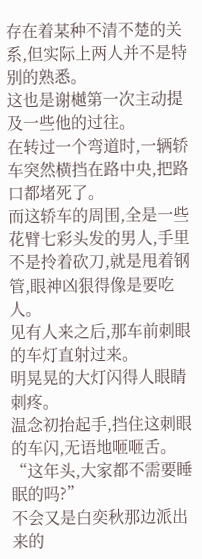存在着某种不清不楚的关系,但实际上两人并不是特别的熟悉。
这也是谢樾第一次主动提及一些他的过往。
在转过一个弯道时,一辆轿车突然横挡在路中央,把路口都堵死了。
而这轿车的周围,全是一些花臂七彩头发的男人,手里不是拎着砍刀,就是甩着钢管,眼神凶狠得像是要吃人。
见有人来之后,那车前刺眼的车灯直射过来。
明晃晃的大灯闪得人眼睛刺疼。
温念初抬起手,挡住这刺眼的车闪,无语地咂咂舌。
“这年头,大家都不需要睡眠的吗?”
不会又是白奕秋那边派出来的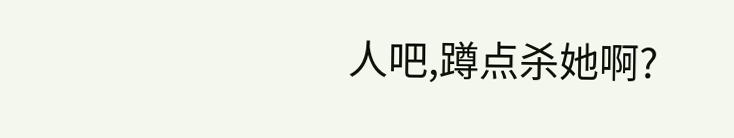人吧,蹲点杀她啊?